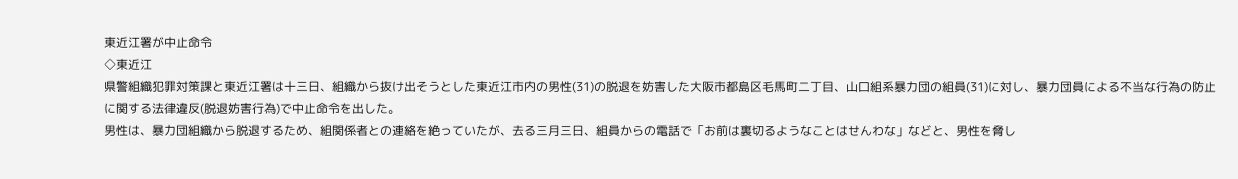東近江署が中止命令
◇東近江
県警組織犯罪対策課と東近江署は十三日、組織から抜け出そうとした東近江市内の男性(31)の脱退を妨害した大阪市都島区毛馬町二丁目、山口組系暴力団の組員(31)に対し、暴力団員による不当な行為の防止に関する法律違反(脱退妨害行為)で中止命令を出した。
男性は、暴力団組織から脱退するため、組関係者との連絡を絶っていたが、去る三月三日、組員からの電話で「お前は裏切るようなことはせんわな」などと、男性を脅し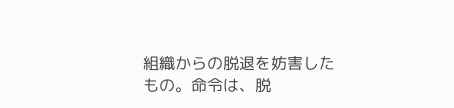組織からの脱退を妨害したもの。命令は、脱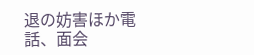退の妨害ほか電話、面会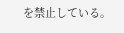を禁止している。